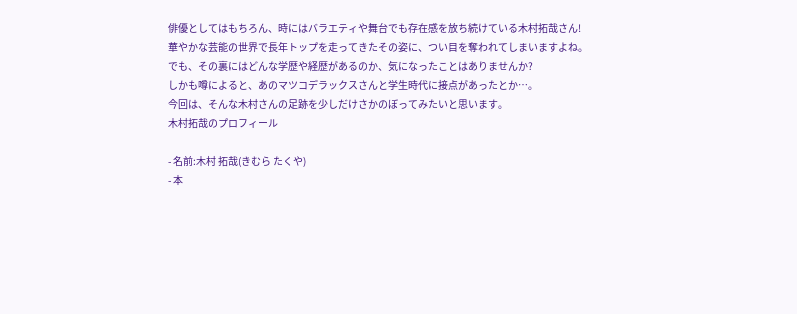俳優としてはもちろん、時にはバラエティや舞台でも存在感を放ち続けている木村拓哉さん!
華やかな芸能の世界で長年トップを走ってきたその姿に、つい目を奪われてしまいますよね。
でも、その裏にはどんな学歴や経歴があるのか、気になったことはありませんか?
しかも噂によると、あのマツコデラックスさんと学生時代に接点があったとか…。
今回は、そんな木村さんの足跡を少しだけさかのぼってみたいと思います。
木村拓哉のプロフィール

- 名前:木村 拓哉(きむら たくや)
- 本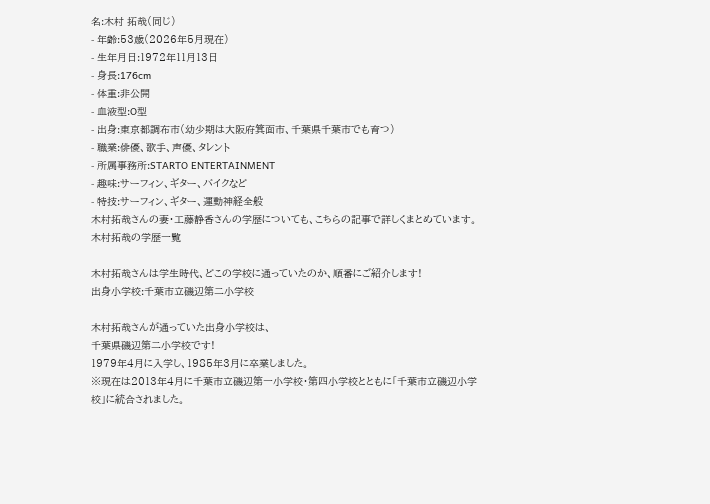名:木村 拓哉(同じ)
- 年齢:53歳(2026年5月現在)
- 生年月日:1972年11月13日
- 身長:176cm
- 体重:非公開
- 血液型:O型
- 出身:東京都調布市(幼少期は大阪府箕面市、千葉県千葉市でも育つ)
- 職業:俳優、歌手、声優、タレント
- 所属事務所:STARTO ENTERTAINMENT
- 趣味:サーフィン、ギター、バイクなど
- 特技:サーフィン、ギター、運動神経全般
木村拓哉さんの妻・工藤静香さんの学歴についても、こちらの記事で詳しくまとめています。
木村拓哉の学歴一覧

木村拓哉さんは学生時代、どこの学校に通っていたのか、順番にご紹介します!
出身小学校:千葉市立磯辺第二小学校

木村拓哉さんが通っていた出身小学校は、
千葉県磯辺第二小学校です!
1979年4月に入学し、1985年3月に卒業しました。
※現在は2013年4月に千葉市立磯辺第一小学校・第四小学校とともに「千葉市立磯辺小学校」に統合されました。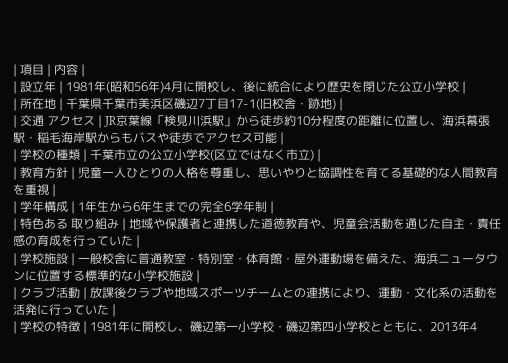| 項目 | 内容 |
| 設立年 | 1981年(昭和56年)4月に開校し、後に統合により歴史を閉じた公立小学校 |
| 所在地 | 千葉県千葉市美浜区磯辺7丁目17-1(旧校舎・跡地) |
| 交通 アクセス | JR京葉線「検見川浜駅」から徒歩約10分程度の距離に位置し、海浜幕張駅・稲毛海岸駅からもバスや徒歩でアクセス可能 |
| 学校の種類 | 千葉市立の公立小学校(区立ではなく市立) |
| 教育方針 | 児童一人ひとりの人格を尊重し、思いやりと協調性を育てる基礎的な人間教育を重視 |
| 学年構成 | 1年生から6年生までの完全6学年制 |
| 特色ある 取り組み | 地域や保護者と連携した道徳教育や、児童会活動を通じた自主・責任感の育成を行っていた |
| 学校施設 | 一般校舎に普通教室・特別室・体育館・屋外運動場を備えた、海浜ニュータウンに位置する標準的な小学校施設 |
| クラブ活動 | 放課後クラブや地域スポーツチームとの連携により、運動・文化系の活動を活発に行っていた |
| 学校の特徴 | 1981年に開校し、磯辺第一小学校・磯辺第四小学校とともに、2013年4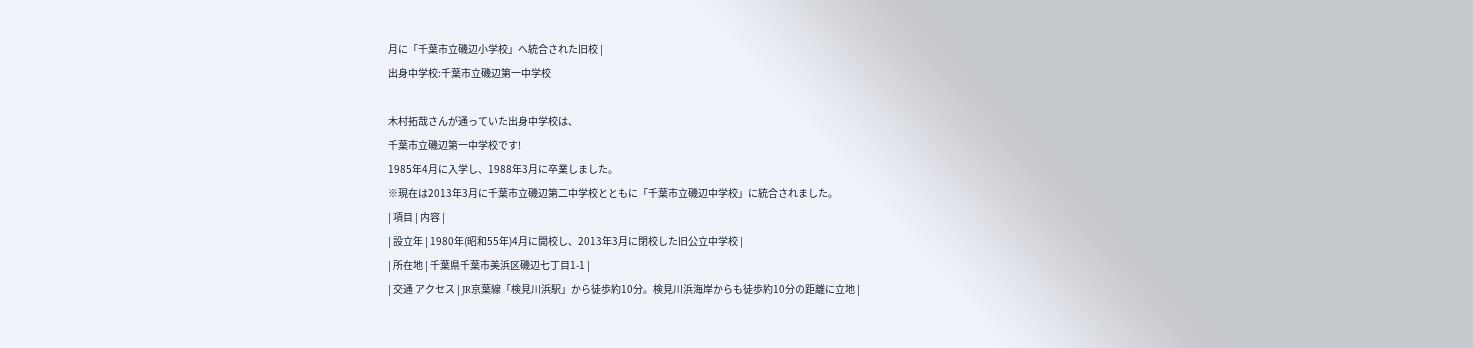月に「千葉市立磯辺小学校」へ統合された旧校 |
出身中学校:千葉市立磯辺第一中学校

木村拓哉さんが通っていた出身中学校は、
千葉市立磯辺第一中学校です!
1985年4月に入学し、1988年3月に卒業しました。
※現在は2013年3月に千葉市立磯辺第二中学校とともに「千葉市立磯辺中学校」に統合されました。
| 項目 | 内容 |
| 設立年 | 1980年(昭和55年)4月に開校し、2013年3月に閉校した旧公立中学校 |
| 所在地 | 千葉県千葉市美浜区磯辺七丁目1-1 |
| 交通 アクセス | JR京葉線「検見川浜駅」から徒歩約10分。検見川浜海岸からも徒歩約10分の距離に立地 |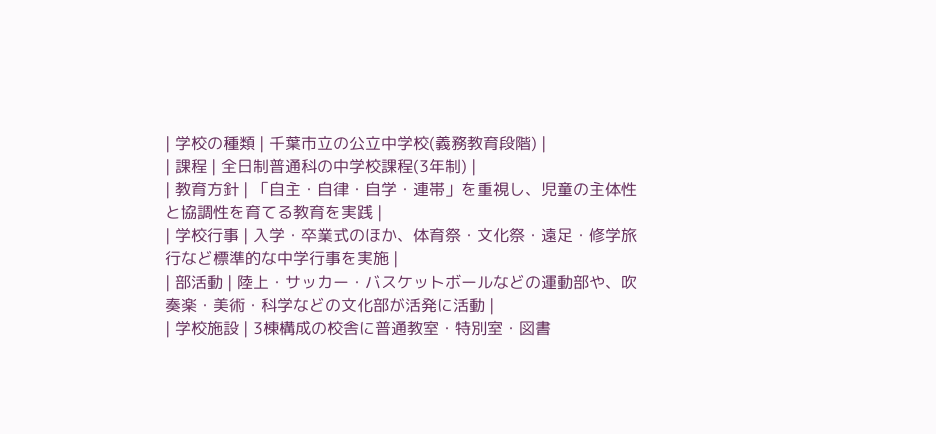| 学校の種類 | 千葉市立の公立中学校(義務教育段階) |
| 課程 | 全日制普通科の中学校課程(3年制) |
| 教育方針 | 「自主・自律・自学・連帯」を重視し、児童の主体性と協調性を育てる教育を実践 |
| 学校行事 | 入学・卒業式のほか、体育祭・文化祭・遠足・修学旅行など標準的な中学行事を実施 |
| 部活動 | 陸上・サッカー・バスケットボールなどの運動部や、吹奏楽・美術・科学などの文化部が活発に活動 |
| 学校施設 | 3棟構成の校舎に普通教室・特別室・図書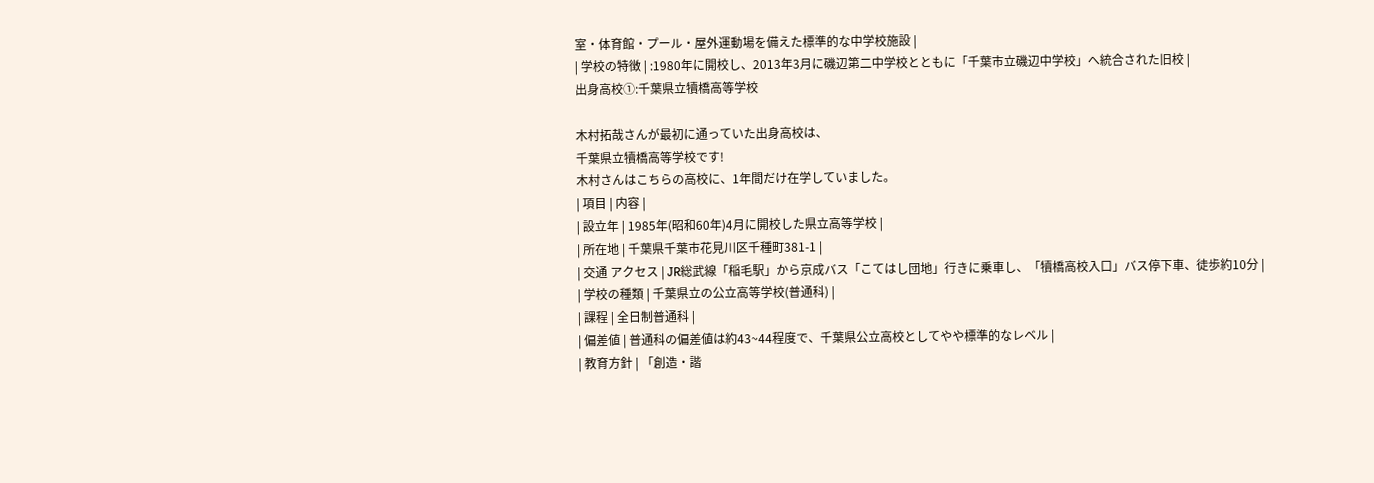室・体育館・プール・屋外運動場を備えた標準的な中学校施設 |
| 学校の特徴 | :1980年に開校し、2013年3月に磯辺第二中学校とともに「千葉市立磯辺中学校」へ統合された旧校 |
出身高校①:千葉県立犢橋高等学校

木村拓哉さんが最初に通っていた出身高校は、
千葉県立犢橋高等学校です!
木村さんはこちらの高校に、1年間だけ在学していました。
| 項目 | 内容 |
| 設立年 | 1985年(昭和60年)4月に開校した県立高等学校 |
| 所在地 | 千葉県千葉市花見川区千種町381-1 |
| 交通 アクセス | JR総武線「稲毛駅」から京成バス「こてはし団地」行きに乗車し、「犢橋高校入口」バス停下車、徒歩約10分 |
| 学校の種類 | 千葉県立の公立高等学校(普通科) |
| 課程 | 全日制普通科 |
| 偏差値 | 普通科の偏差値は約43~44程度で、千葉県公立高校としてやや標準的なレベル |
| 教育方針 | 「創造・諧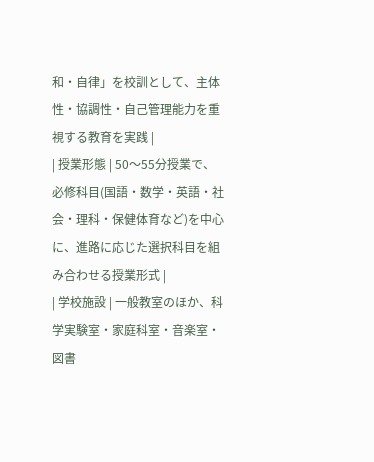和・自律」を校訓として、主体性・協調性・自己管理能力を重視する教育を実践 |
| 授業形態 | 50〜55分授業で、必修科目(国語・数学・英語・社会・理科・保健体育など)を中心に、進路に応じた選択科目を組み合わせる授業形式 |
| 学校施設 | 一般教室のほか、科学実験室・家庭科室・音楽室・図書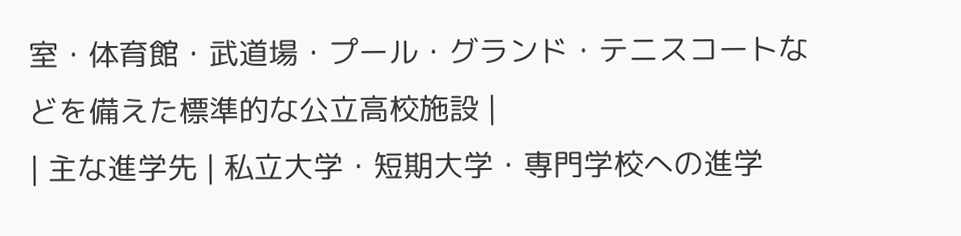室・体育館・武道場・プール・グランド・テニスコートなどを備えた標準的な公立高校施設 |
| 主な進学先 | 私立大学・短期大学・専門学校への進学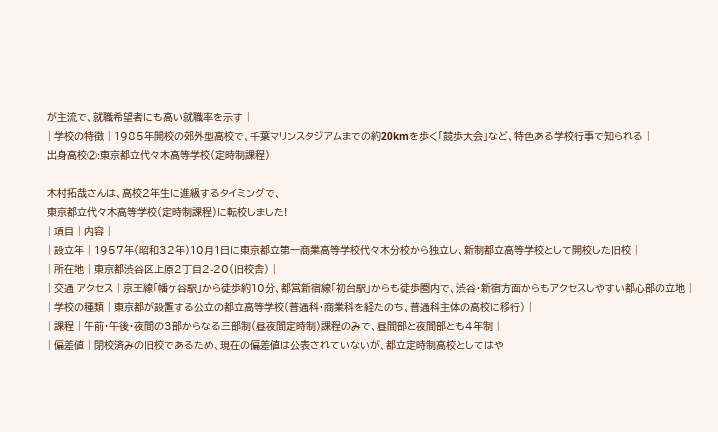が主流で、就職希望者にも高い就職率を示す |
| 学校の特徴 | 1985年開校の郊外型高校で、千葉マリンスタジアムまでの約20kmを歩く「競歩大会」など、特色ある学校行事で知られる |
出身高校②:東京都立代々木高等学校(定時制課程)

木村拓哉さんは、高校2年生に進級するタイミングで、
東京都立代々木高等学校(定時制課程)に転校しました!
| 項目 | 内容 |
| 設立年 | 1957年(昭和32年)10月1日に東京都立第一商業高等学校代々木分校から独立し、新制都立高等学校として開校した旧校 |
| 所在地 | 東京都渋谷区上原2丁目2-20(旧校舎) |
| 交通 アクセス | 京王線「幡ヶ谷駅」から徒歩約10分、都営新宿線「初台駅」からも徒歩圏内で、渋谷・新宿方面からもアクセスしやすい都心部の立地 |
| 学校の種類 | 東京都が設置する公立の都立高等学校(普通科・商業科を経たのち、普通科主体の高校に移行) |
| 課程 | 午前・午後・夜間の3部からなる三部制(昼夜間定時制)課程のみで、昼間部と夜間部とも4年制 |
| 偏差値 | 閉校済みの旧校であるため、現在の偏差値は公表されていないが、都立定時制高校としてはや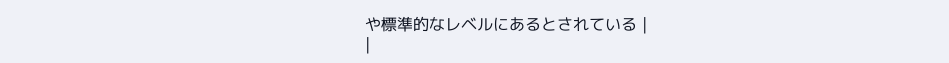や標準的なレベルにあるとされている |
|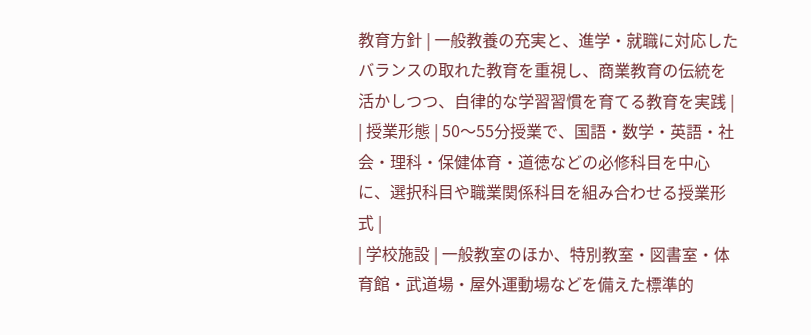教育方針 | 一般教養の充実と、進学・就職に対応したバランスの取れた教育を重視し、商業教育の伝統を活かしつつ、自律的な学習習慣を育てる教育を実践 |
| 授業形態 | 50〜55分授業で、国語・数学・英語・社会・理科・保健体育・道徳などの必修科目を中心に、選択科目や職業関係科目を組み合わせる授業形式 |
| 学校施設 | 一般教室のほか、特別教室・図書室・体育館・武道場・屋外運動場などを備えた標準的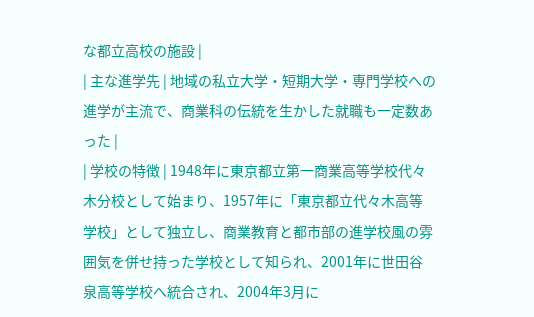な都立高校の施設 |
| 主な進学先 | 地域の私立大学・短期大学・専門学校への進学が主流で、商業科の伝統を生かした就職も一定数あった |
| 学校の特徴 | 1948年に東京都立第一商業高等学校代々木分校として始まり、1957年に「東京都立代々木高等学校」として独立し、商業教育と都市部の進学校風の雰囲気を併せ持った学校として知られ、2001年に世田谷泉高等学校へ統合され、2004年3月に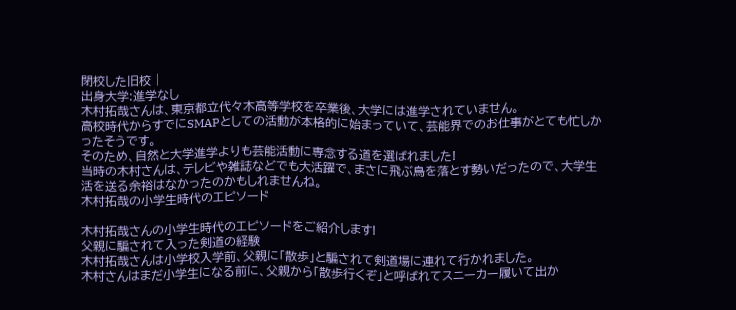閉校した旧校 |
出身大学:進学なし
木村拓哉さんは、東京都立代々木高等学校を卒業後、大学には進学されていません。
高校時代からすでにSMAPとしての活動が本格的に始まっていて、芸能界でのお仕事がとても忙しかったそうです。
そのため、自然と大学進学よりも芸能活動に専念する道を選ばれました!
当時の木村さんは、テレビや雑誌などでも大活躍で、まさに飛ぶ鳥を落とす勢いだったので、大学生活を送る余裕はなかったのかもしれませんね。
木村拓哉の小学生時代のエピソード

木村拓哉さんの小学生時代のエピソードをご紹介します!
父親に騙されて入った剣道の経験
木村拓哉さんは小学校入学前、父親に「散歩」と騙されて剣道場に連れて行かれました。
木村さんはまだ小学生になる前に、父親から「散歩行くぞ」と呼ばれてスニーカー履いて出か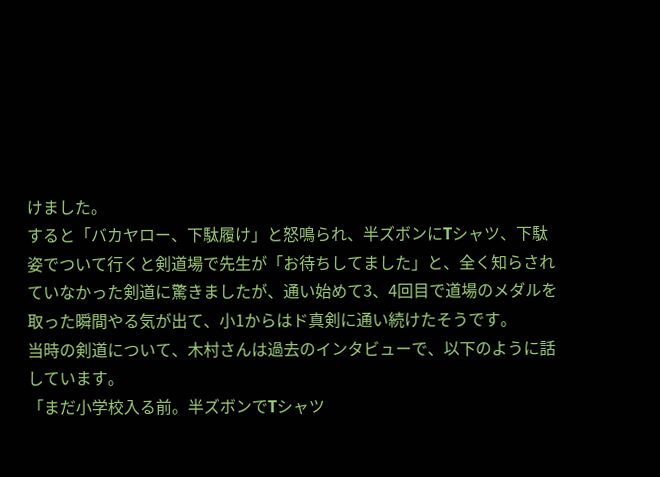けました。
すると「バカヤロー、下駄履け」と怒鳴られ、半ズボンにTシャツ、下駄姿でついて行くと剣道場で先生が「お待ちしてました」と、全く知らされていなかった剣道に驚きましたが、通い始めて3、4回目で道場のメダルを取った瞬間やる気が出て、小1からはド真剣に通い続けたそうです。
当時の剣道について、木村さんは過去のインタビューで、以下のように話しています。
「まだ小学校入る前。半ズボンでTシャツ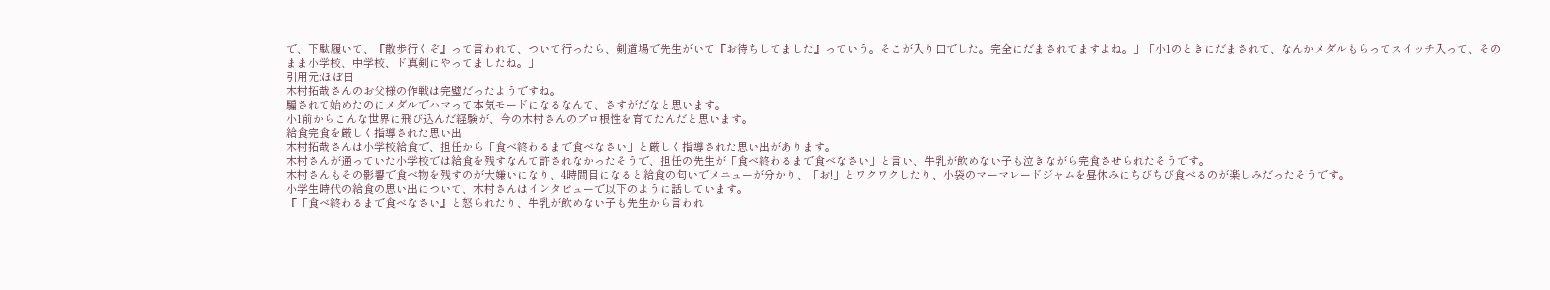で、下駄履いて、『散歩行くぞ』って言われて、ついて行ったら、剣道場で先生がいて『お待ちしてました』っていう。そこが入り口でした。完全にだまされてますよね。」「小1のときにだまされて、なんかメダルもらってスイッチ入って、そのまま小学校、中学校、ド真剣にやってましたね。」
引用元:ほぼ日
木村拓哉さんのお父様の作戦は完璧だったようですね。
騙されて始めたのにメダルでハマって本気モードになるなんて、さすがだなと思います。
小1前からこんな世界に飛び込んだ経験が、今の木村さんのプロ根性を育てたんだと思います。
給食完食を厳しく指導された思い出
木村拓哉さんは小学校給食で、担任から「食べ終わるまで食べなさい」と厳しく指導された思い出があります。
木村さんが通っていた小学校では給食を残すなんて許されなかったそうで、担任の先生が「食べ終わるまで食べなさい」と言い、牛乳が飲めない子も泣きながら完食させられたそうです。
木村さんもその影響で食べ物を残すのが大嫌いになり、4時間目になると給食の匂いでメニューが分かり、「お!」とワクワクしたり、小袋のマーマレードジャムを昼休みにちびちび食べるのが楽しみだったそうです。
小学生時代の給食の思い出について、木村さんはインタビューで以下のように話しています。
『「食べ終わるまで食べなさい』と怒られたり、牛乳が飲めない子も先生から言われ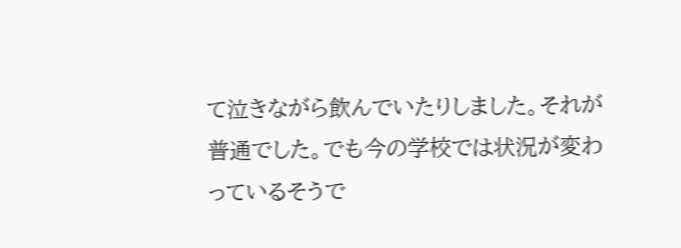て泣きながら飲んでいたりしました。それが普通でした。でも今の学校では状況が変わっているそうで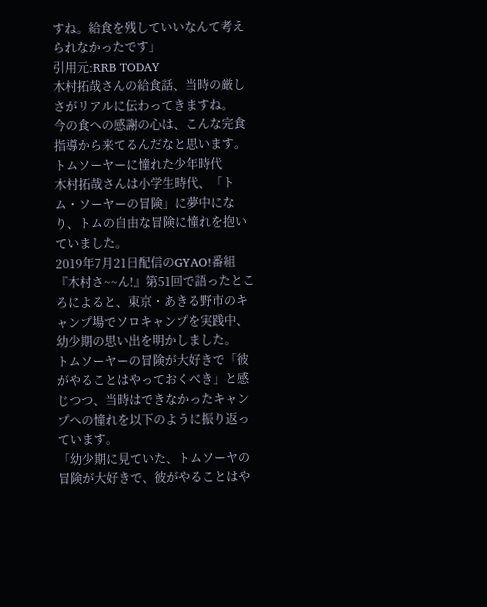すね。給食を残していいなんて考えられなかったです」
引用元:RRB TODAY
木村拓哉さんの給食話、当時の厳しさがリアルに伝わってきますね。
今の食への感謝の心は、こんな完食指導から来てるんだなと思います。
トムソーヤーに憧れた少年時代
木村拓哉さんは小学生時代、「トム・ソーヤーの冒険」に夢中になり、トムの自由な冒険に憧れを抱いていました。
2019年7月21日配信のGYAO!番組『木村さ~~ん!』第51回で語ったところによると、東京・あきる野市のキャンプ場でソロキャンプを実践中、幼少期の思い出を明かしました。
トムソーヤーの冒険が大好きで「彼がやることはやっておくべき」と感じつつ、当時はできなかったキャンプへの憧れを以下のように振り返っています。
「幼少期に見ていた、トムソーヤの冒険が大好きで、彼がやることはや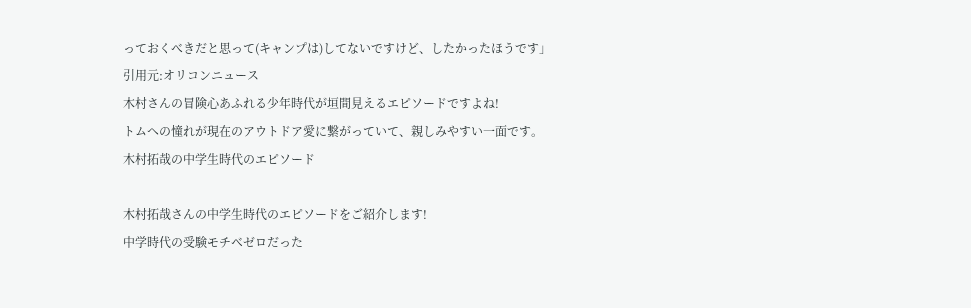っておくべきだと思って(キャンプは)してないですけど、したかったほうです」
引用元:オリコンニュース
木村さんの冒険心あふれる少年時代が垣間見えるエピソードですよね!
トムへの憧れが現在のアウトドア愛に繋がっていて、親しみやすい一面です。
木村拓哉の中学生時代のエピソード

木村拓哉さんの中学生時代のエピソードをご紹介します!
中学時代の受験モチベゼロだった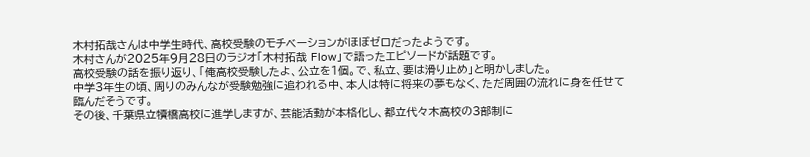木村拓哉さんは中学生時代、高校受験のモチベーションがほぼゼロだったようです。
木村さんが2025年9月28日のラジオ「木村拓哉 Flow」で語ったエピソードが話題です。
高校受験の話を振り返り、「俺高校受験したよ、公立を1個。で、私立、要は滑り止め」と明かしました。
中学3年生の頃、周りのみんなが受験勉強に追われる中、本人は特に将来の夢もなく、ただ周囲の流れに身を任せて臨んだそうです。
その後、千葉県立犢橋高校に進学しますが、芸能活動が本格化し、都立代々木高校の3部制に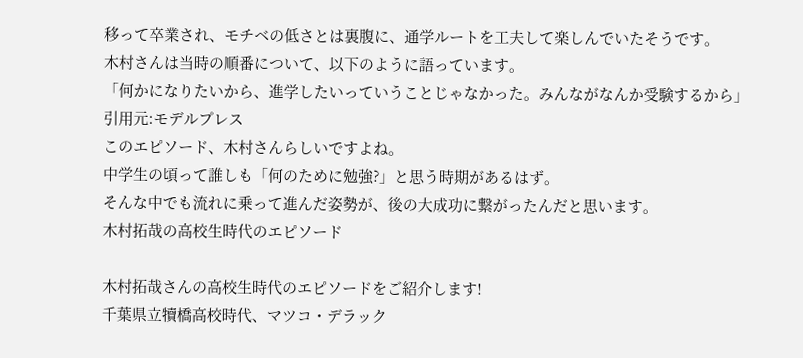移って卒業され、モチベの低さとは裏腹に、通学ルートを工夫して楽しんでいたそうです。
木村さんは当時の順番について、以下のように語っています。
「何かになりたいから、進学したいっていうことじゃなかった。みんながなんか受験するから」
引用元:モデルプレス
このエピソード、木村さんらしいですよね。
中学生の頃って誰しも「何のために勉強?」と思う時期があるはず。
そんな中でも流れに乗って進んだ姿勢が、後の大成功に繋がったんだと思います。
木村拓哉の高校生時代のエピソード

木村拓哉さんの高校生時代のエピソードをご紹介します!
千葉県立犢橋高校時代、マツコ・デラック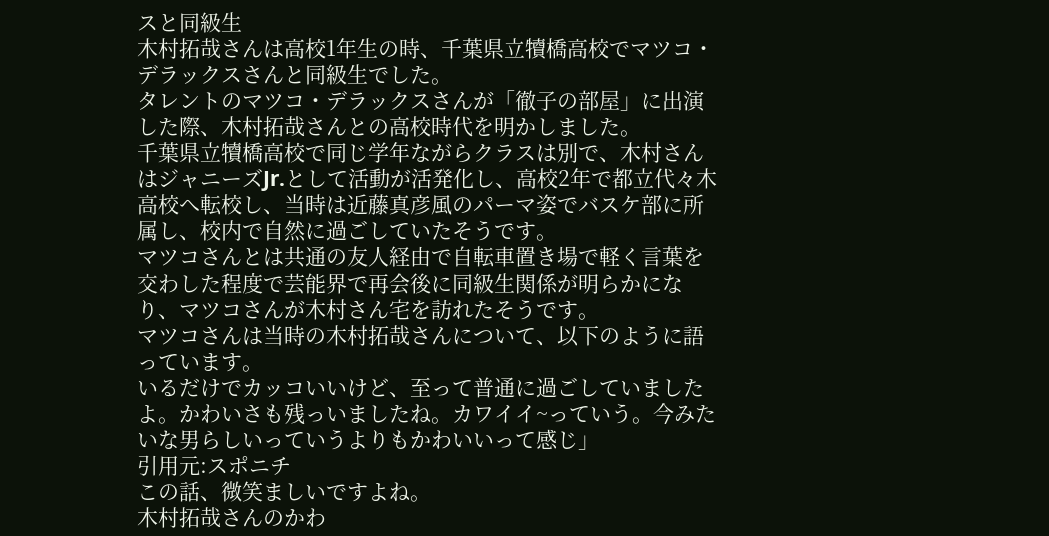スと同級生
木村拓哉さんは高校1年生の時、千葉県立犢橋高校でマツコ・デラックスさんと同級生でした。
タレントのマツコ・デラックスさんが「徹子の部屋」に出演した際、木村拓哉さんとの高校時代を明かしました。
千葉県立犢橋高校で同じ学年ながらクラスは別で、木村さんはジャニーズJr.として活動が活発化し、高校2年で都立代々木高校へ転校し、当時は近藤真彦風のパーマ姿でバスケ部に所属し、校内で自然に過ごしていたそうです。
マツコさんとは共通の友人経由で自転車置き場で軽く言葉を交わした程度で芸能界で再会後に同級生関係が明らかになり、マツコさんが木村さん宅を訪れたそうです。
マツコさんは当時の木村拓哉さんについて、以下のように語っています。
いるだけでカッコいいけど、至って普通に過ごしていましたよ。かわいさも残っいましたね。カワイイ~っていう。今みたいな男らしいっていうよりもかわいいって感じ」
引用元:スポニチ
この話、微笑ましいですよね。
木村拓哉さんのかわ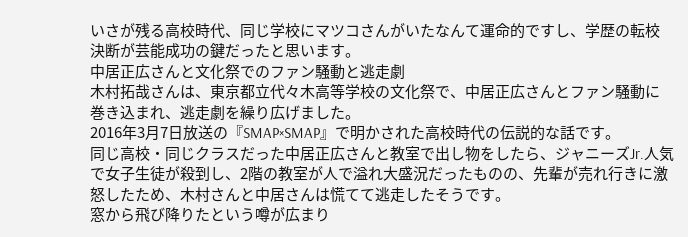いさが残る高校時代、同じ学校にマツコさんがいたなんて運命的ですし、学歴の転校決断が芸能成功の鍵だったと思います。
中居正広さんと文化祭でのファン騒動と逃走劇
木村拓哉さんは、東京都立代々木高等学校の文化祭で、中居正広さんとファン騒動に巻き込まれ、逃走劇を繰り広げました。
2016年3月7日放送の『SMAP×SMAP』で明かされた高校時代の伝説的な話です。
同じ高校・同じクラスだった中居正広さんと教室で出し物をしたら、ジャニーズJr.人気で女子生徒が殺到し、2階の教室が人で溢れ大盛況だったものの、先輩が売れ行きに激怒したため、木村さんと中居さんは慌てて逃走したそうです。
窓から飛び降りたという噂が広まり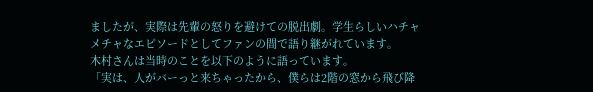ましたが、実際は先輩の怒りを避けての脱出劇。学生らしいハチャメチャなエピソードとしてファンの間で語り継がれています。
木村さんは当時のことを以下のように語っています。
「実は、人がバーっと来ちゃったから、僕らは2階の窓から飛び降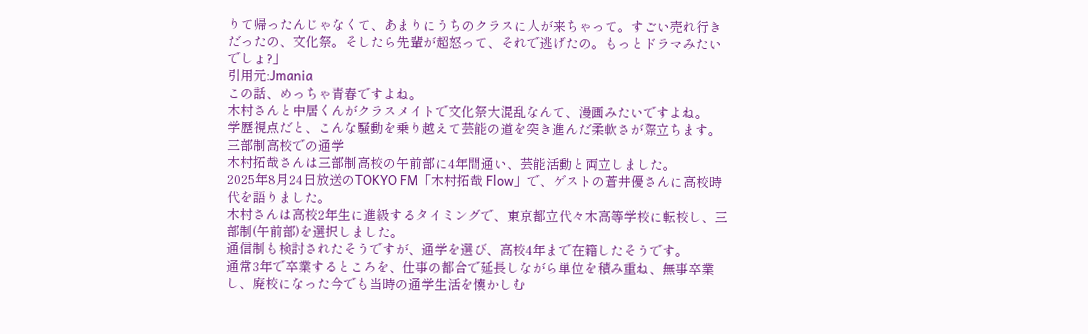りて帰ったんじゃなくて、あまりにうちのクラスに人が来ちゃって。すごい売れ行きだったの、文化祭。そしたら先輩が超怒って、それで逃げたの。もっとドラマみたいでしょ?」
引用元:Jmania
この話、めっちゃ青春ですよね。
木村さんと中居くんがクラスメイトで文化祭大混乱なんて、漫画みたいですよね。
学歴視点だと、こんな騒動を乗り越えて芸能の道を突き進んだ柔軟さが際立ちます。
三部制高校での通学
木村拓哉さんは三部制高校の午前部に4年間通い、芸能活動と両立しました。
2025年8月24日放送のTOKYO FM「木村拓哉 Flow」で、ゲストの蒼井優さんに高校時代を語りました。
木村さんは高校2年生に進級するタイミングで、東京都立代々木高等学校に転校し、三部制(午前部)を選択しました。
通信制も検討されたそうですが、通学を選び、高校4年まで在籍したそうです。
通常3年で卒業するところを、仕事の都合で延長しながら単位を積み重ね、無事卒業し、廃校になった今でも当時の通学生活を懐かしむ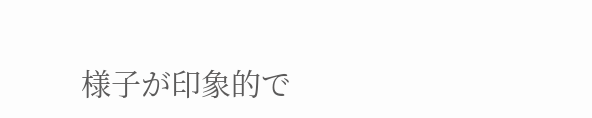様子が印象的で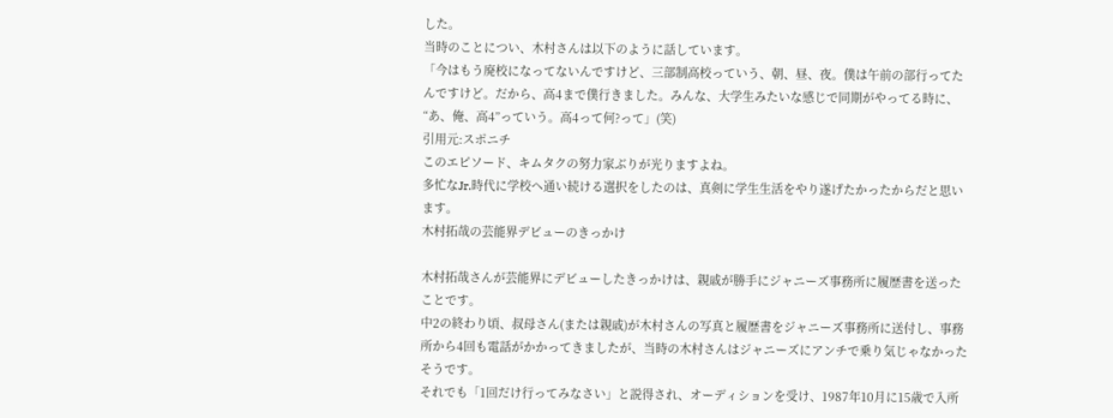した。
当時のことについ、木村さんは以下のように話しています。
「今はもう廃校になってないんですけど、三部制高校っていう、朝、昼、夜。僕は午前の部行ってたんですけど。だから、高4まで僕行きました。みんな、大学生みたいな感じで同期がやってる時に、“あ、俺、高4”っていう。高4って何?って」(笑)
引用元:スポニチ
このエピソード、キムタクの努力家ぶりが光りますよね。
多忙なJr.時代に学校へ通い続ける選択をしたのは、真剣に学生生活をやり遂げたかったからだと思います。
木村拓哉の芸能界デビューのきっかけ

木村拓哉さんが芸能界にデビューしたきっかけは、親戚が勝手にジャニーズ事務所に履歴書を送ったことです。
中2の終わり頃、叔母さん(または親戚)が木村さんの写真と履歴書をジャニーズ事務所に送付し、事務所から4回も電話がかかってきましたが、当時の木村さんはジャニーズにアンチで乗り気じゃなかったそうです。
それでも「1回だけ行ってみなさい」と説得され、オーディションを受け、1987年10月に15歳で入所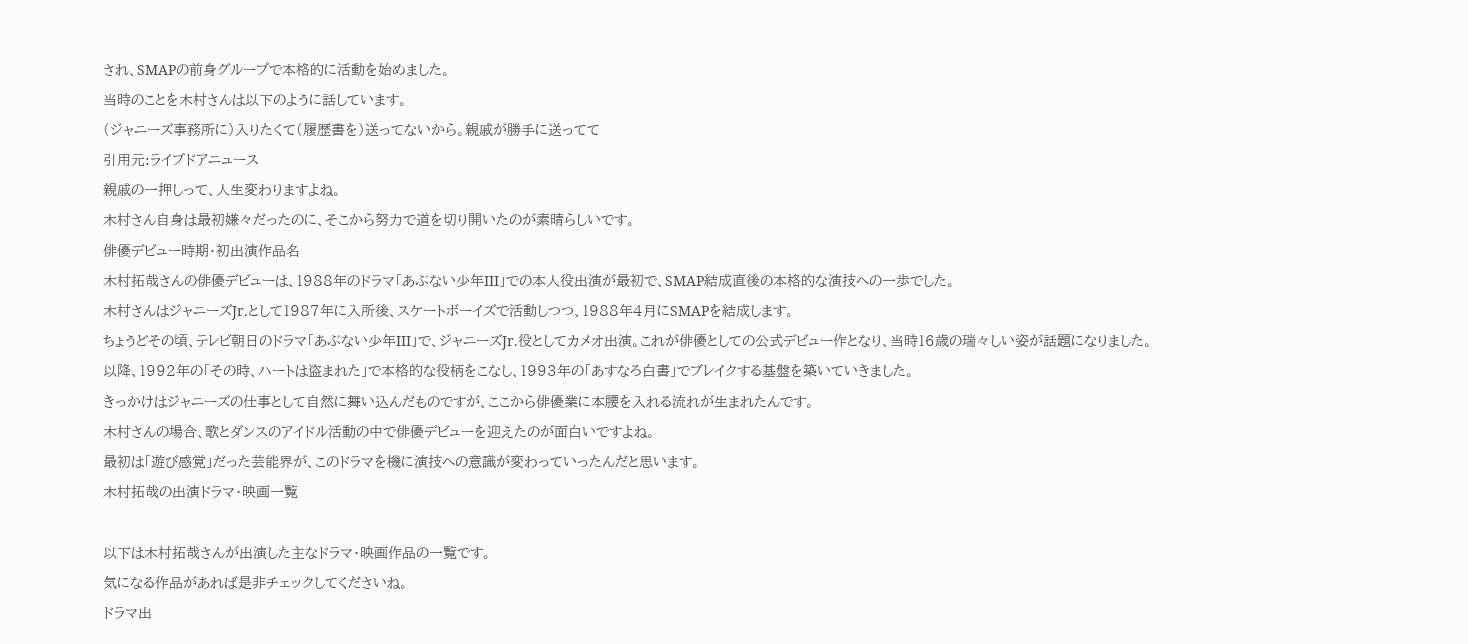され、SMAPの前身グループで本格的に活動を始めました。
当時のことを木村さんは以下のように話しています。
(ジャニーズ事務所に)入りたくて(履歴書を)送ってないから。親戚が勝手に送ってて
引用元:ライブドアニュース
親戚の一押しって、人生変わりますよね。
木村さん自身は最初嫌々だったのに、そこから努力で道を切り開いたのが素晴らしいです。
俳優デビュー時期・初出演作品名
木村拓哉さんの俳優デビューは、1988年のドラマ「あぶない少年III」での本人役出演が最初で、SMAP結成直後の本格的な演技への一歩でした。
木村さんはジャニーズJr.として1987年に入所後、スケートボーイズで活動しつつ、1988年4月にSMAPを結成します。
ちょうどその頃、テレビ朝日のドラマ「あぶない少年III」で、ジャニーズJr.役としてカメオ出演。これが俳優としての公式デビュー作となり、当時16歳の瑞々しい姿が話題になりました。
以降、1992年の「その時、ハートは盗まれた」で本格的な役柄をこなし、1993年の「あすなろ白書」でブレイクする基盤を築いていきました。
きっかけはジャニーズの仕事として自然に舞い込んだものですが、ここから俳優業に本腰を入れる流れが生まれたんです。
木村さんの場合、歌とダンスのアイドル活動の中で俳優デビューを迎えたのが面白いですよね。
最初は「遊び感覚」だった芸能界が、このドラマを機に演技への意識が変わっていったんだと思います。
木村拓哉の出演ドラマ・映画一覧

以下は木村拓哉さんが出演した主なドラマ・映画作品の一覧です。
気になる作品があれば是非チェックしてくださいね。
ドラマ出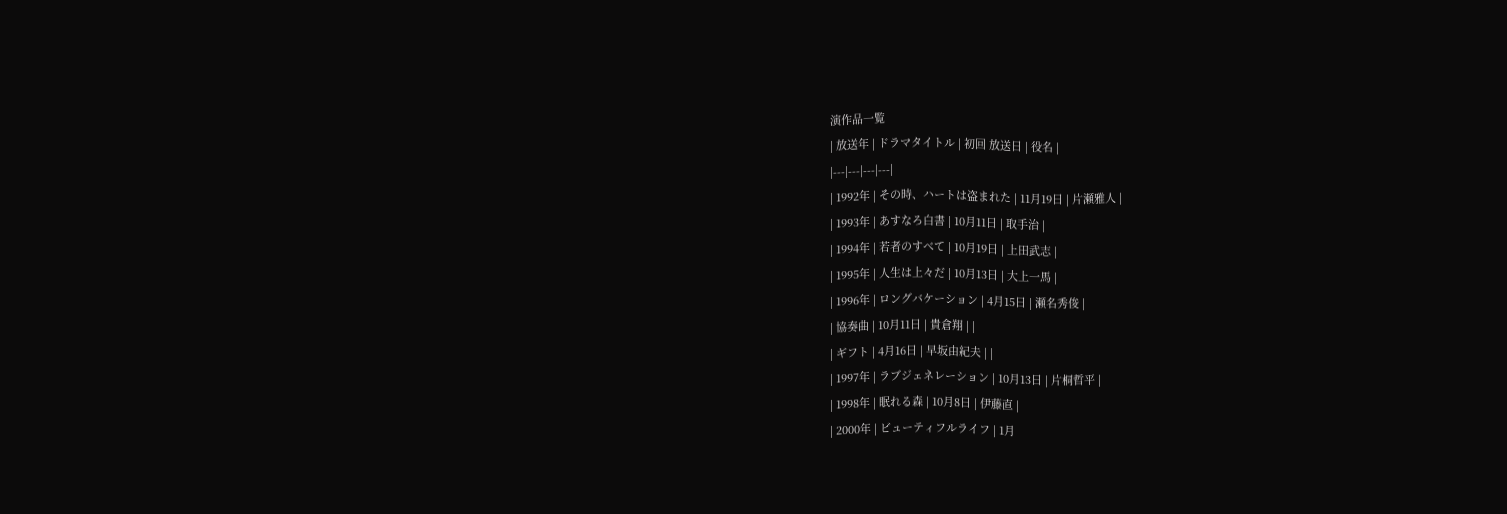演作品一覧
| 放送年 | ドラマタイトル | 初回 放送日 | 役名 |
|---|---|---|---|
| 1992年 | その時、ハートは盗まれた | 11月19日 | 片瀬雅人 |
| 1993年 | あすなろ白書 | 10月11日 | 取手治 |
| 1994年 | 若者のすべて | 10月19日 | 上田武志 |
| 1995年 | 人生は上々だ | 10月13日 | 大上一馬 |
| 1996年 | ロングバケーション | 4月15日 | 瀬名秀俊 |
| 協奏曲 | 10月11日 | 貴倉翔 | |
| ギフト | 4月16日 | 早坂由紀夫 | |
| 1997年 | ラブジェネレーション | 10月13日 | 片桐哲平 |
| 1998年 | 眠れる森 | 10月8日 | 伊藤直 |
| 2000年 | ビューティフルライフ | 1月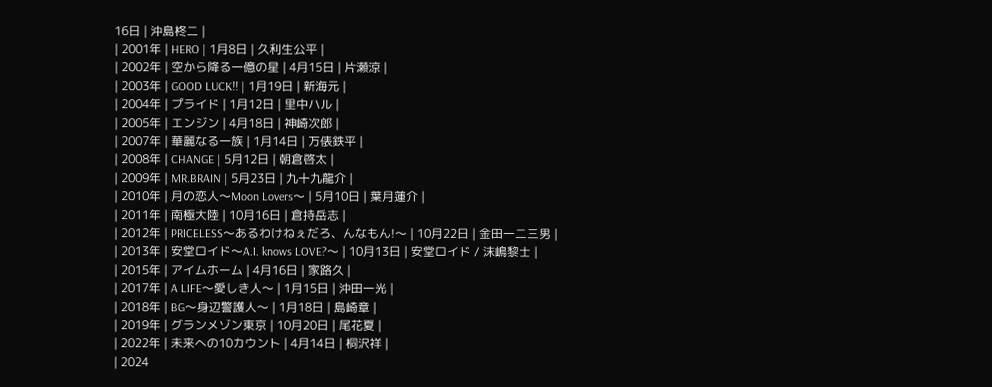16日 | 沖島柊二 |
| 2001年 | HERO | 1月8日 | 久利生公平 |
| 2002年 | 空から降る一億の星 | 4月15日 | 片瀬涼 |
| 2003年 | GOOD LUCK!! | 1月19日 | 新海元 |
| 2004年 | プライド | 1月12日 | 里中ハル |
| 2005年 | エンジン | 4月18日 | 神崎次郎 |
| 2007年 | 華麗なる一族 | 1月14日 | 万俵鉄平 |
| 2008年 | CHANGE | 5月12日 | 朝倉啓太 |
| 2009年 | MR.BRAIN | 5月23日 | 九十九龍介 |
| 2010年 | 月の恋人〜Moon Lovers〜 | 5月10日 | 葉月蓮介 |
| 2011年 | 南極大陸 | 10月16日 | 倉持岳志 |
| 2012年 | PRICELESS〜あるわけねぇだろ、んなもん!〜 | 10月22日 | 金田一二三男 |
| 2013年 | 安堂ロイド〜A.I. knows LOVE?〜 | 10月13日 | 安堂ロイド / 沫嶋黎士 |
| 2015年 | アイムホーム | 4月16日 | 家路久 |
| 2017年 | A LIFE〜愛しき人〜 | 1月15日 | 沖田一光 |
| 2018年 | BG〜身辺警護人〜 | 1月18日 | 島崎章 |
| 2019年 | グランメゾン東京 | 10月20日 | 尾花夏 |
| 2022年 | 未来への10カウント | 4月14日 | 桐沢祥 |
| 2024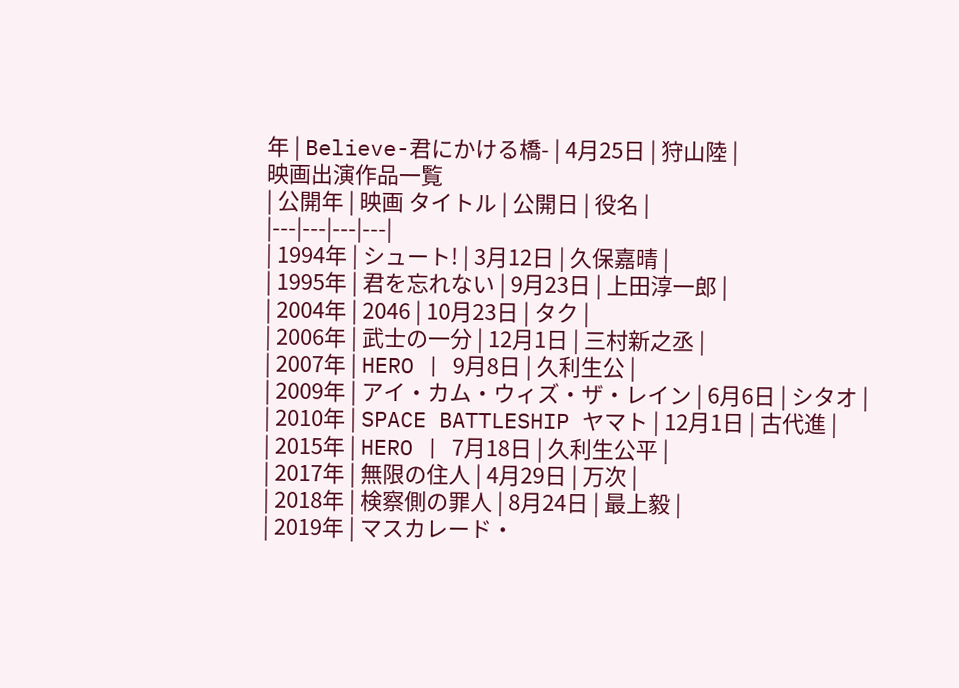年 | Believe-君にかける橋- | 4月25日 | 狩山陸 |
映画出演作品一覧
| 公開年 | 映画 タイトル | 公開日 | 役名 |
|---|---|---|---|
| 1994年 | シュート! | 3月12日 | 久保嘉晴 |
| 1995年 | 君を忘れない | 9月23日 | 上田淳一郎 |
| 2004年 | 2046 | 10月23日 | タク |
| 2006年 | 武士の一分 | 12月1日 | 三村新之丞 |
| 2007年 | HERO | 9月8日 | 久利生公 |
| 2009年 | アイ・カム・ウィズ・ザ・レイン | 6月6日 | シタオ |
| 2010年 | SPACE BATTLESHIP ヤマト | 12月1日 | 古代進 |
| 2015年 | HERO | 7月18日 | 久利生公平 |
| 2017年 | 無限の住人 | 4月29日 | 万次 |
| 2018年 | 検察側の罪人 | 8月24日 | 最上毅 |
| 2019年 | マスカレード・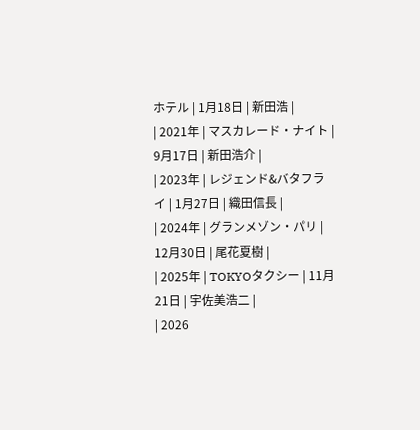ホテル | 1月18日 | 新田浩 |
| 2021年 | マスカレード・ナイト | 9月17日 | 新田浩介 |
| 2023年 | レジェンド&バタフライ | 1月27日 | 織田信長 |
| 2024年 | グランメゾン・パリ | 12月30日 | 尾花夏樹 |
| 2025年 | TOKYOタクシー | 11月21日 | 宇佐美浩二 |
| 2026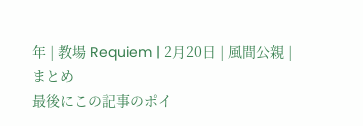年 | 教場 Requiem | 2月20日 | 風間公親 |
まとめ
最後にこの記事のポイ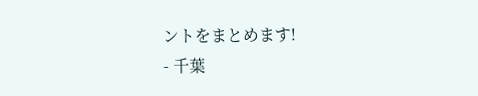ントをまとめます!
- 千葉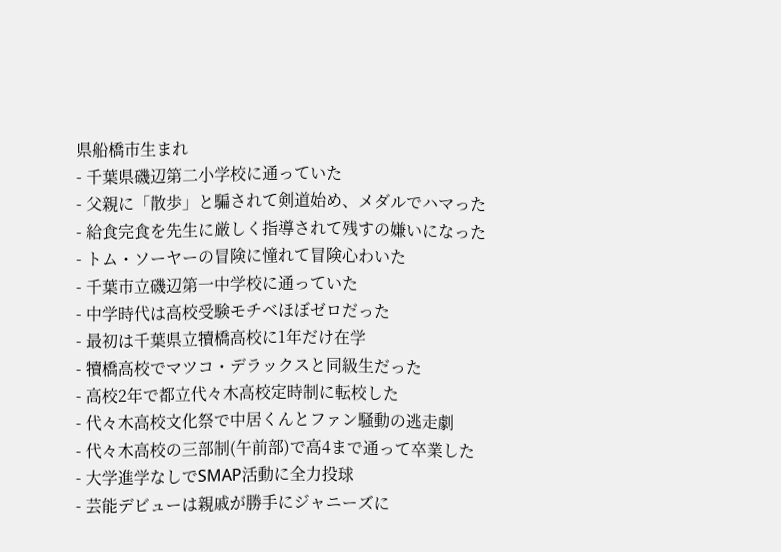県船橋市生まれ
- 千葉県磯辺第二小学校に通っていた
- 父親に「散歩」と騙されて剣道始め、メダルでハマった
- 給食完食を先生に厳しく指導されて残すの嫌いになった
- トム・ソーヤーの冒険に憧れて冒険心わいた
- 千葉市立磯辺第一中学校に通っていた
- 中学時代は高校受験モチベほぼゼロだった
- 最初は千葉県立犢橋高校に1年だけ在学
- 犢橋高校でマツコ・デラックスと同級生だった
- 高校2年で都立代々木高校定時制に転校した
- 代々木高校文化祭で中居くんとファン騒動の逃走劇
- 代々木高校の三部制(午前部)で高4まで通って卒業した
- 大学進学なしでSMAP活動に全力投球
- 芸能デビューは親戚が勝手にジャニーズに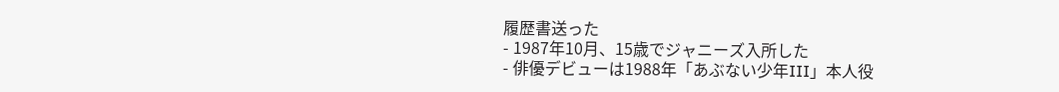履歴書送った
- 1987年10月、15歳でジャニーズ入所した
- 俳優デビューは1988年「あぶない少年III」本人役